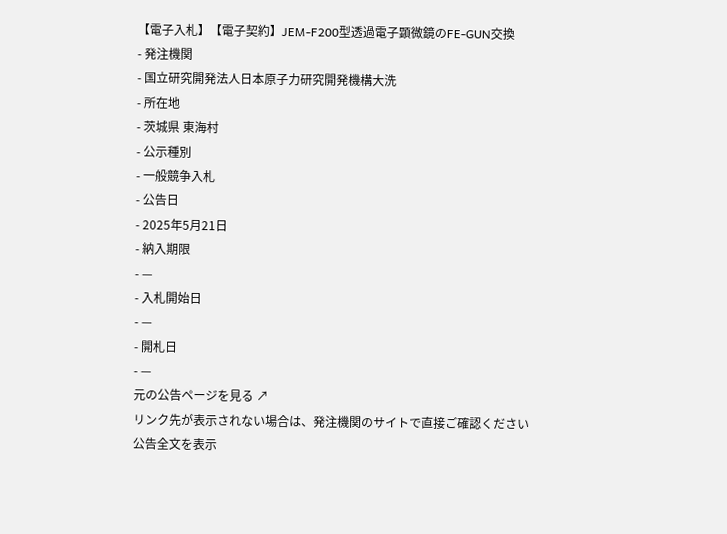【電子入札】【電子契約】JEM-F200型透過電子顕微鏡のFE-GUN交換
- 発注機関
- 国立研究開発法人日本原子力研究開発機構大洗
- 所在地
- 茨城県 東海村
- 公示種別
- 一般競争入札
- 公告日
- 2025年5月21日
- 納入期限
- —
- 入札開始日
- —
- 開札日
- —
元の公告ページを見る ↗
リンク先が表示されない場合は、発注機関のサイトで直接ご確認ください
公告全文を表示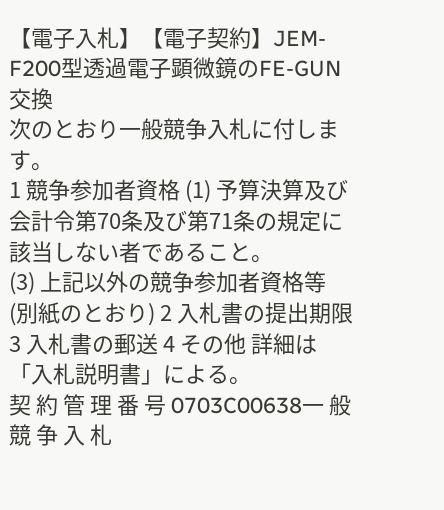【電子入札】【電子契約】JEM-F200型透過電子顕微鏡のFE-GUN交換
次のとおり一般競争入札に付します。
1 競争参加者資格 (1) 予算決算及び会計令第70条及び第71条の規定に該当しない者であること。
(3) 上記以外の競争参加者資格等 (別紙のとおり) 2 入札書の提出期限3 入札書の郵送 4 その他 詳細は「入札説明書」による。
契 約 管 理 番 号 0703C00638一 般 競 争 入 札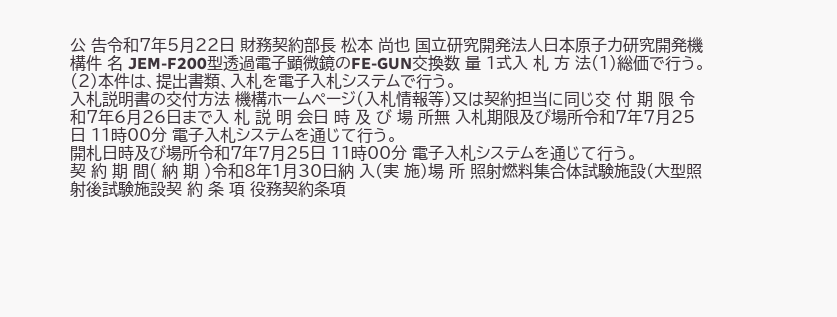公 告令和7年5月22日 財務契約部長 松本 尚也 国立研究開発法人日本原子力研究開発機構件 名 JEM-F200型透過電子顕微鏡のFE-GUN交換数 量 1式入 札 方 法(1)総価で行う。
(2)本件は、提出書類、入札を電子入札システムで行う。
入札説明書の交付方法 機構ホームページ(入札情報等)又は契約担当に同じ交 付 期 限 令和7年6月26日まで入 札 説 明 会日 時 及 び 場 所無 入札期限及び場所令和7年7月25日 11時00分 電子入札システムを通じて行う。
開札日時及び場所令和7年7月25日 11時00分 電子入札システムを通じて行う。
契 約 期 間( 納 期 )令和8年1月30日納 入(実 施)場 所 照射燃料集合体試験施設(大型照射後試験施設契 約 条 項 役務契約条項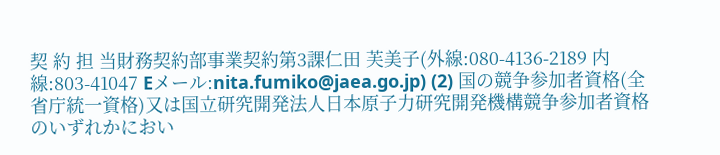契 約 担 当財務契約部事業契約第3課仁田 芙美子(外線:080-4136-2189 内線:803-41047 Eメール:nita.fumiko@jaea.go.jp) (2) 国の競争参加者資格(全省庁統一資格)又は国立研究開発法人日本原子力研究開発機構競争参加者資格のいずれかにおい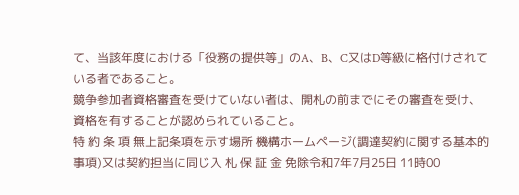て、当該年度における「役務の提供等」のA、B、C又はD等級に格付けされている者であること。
競争参加者資格審査を受けていない者は、開札の前までにその審査を受け、資格を有することが認められていること。
特 約 条 項 無上記条項を示す場所 機構ホームページ(調達契約に関する基本的事項)又は契約担当に同じ入 札 保 証 金 免除令和7年7月25日 11時00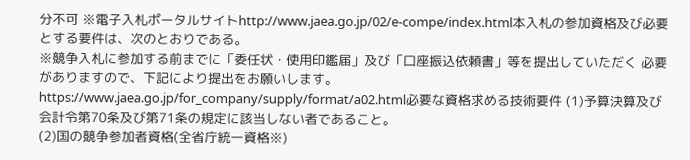分不可 ※電子入札ポータルサイトhttp://www.jaea.go.jp/02/e-compe/index.html本入札の参加資格及び必要とする要件は、次のとおりである。
※競争入札に参加する前までに「委任状・使用印鑑届」及び「口座振込依頼書」等を提出していただく 必要がありますので、下記により提出をお願いします。
https://www.jaea.go.jp/for_company/supply/format/a02.html必要な資格求める技術要件 (1)予算決算及び会計令第70条及び第71条の規定に該当しない者であること。
(2)国の競争参加者資格(全省庁統一資格※)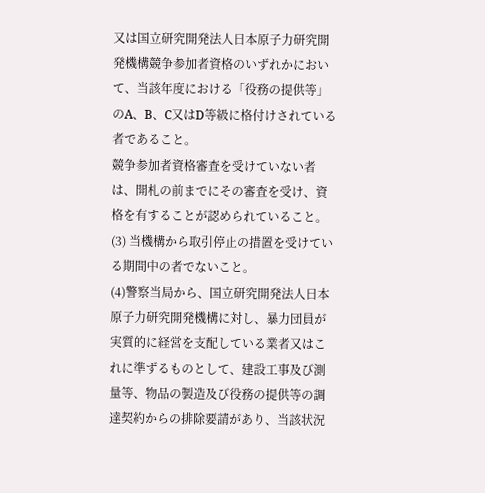又は国立研究開発法人日本原子力研究開発機構競争参加者資格のいずれかにおいて、当該年度における「役務の提供等」のA、B、C又はD等級に格付けされている者であること。
競争参加者資格審査を受けていない者は、開札の前までにその審査を受け、資格を有することが認められていること。
(3) 当機構から取引停止の措置を受けている期間中の者でないこと。
(4)警察当局から、国立研究開発法人日本原子力研究開発機構に対し、暴力団員が実質的に経営を支配している業者又はこれに準ずるものとして、建設工事及び測量等、物品の製造及び役務の提供等の調達契約からの排除要請があり、当該状況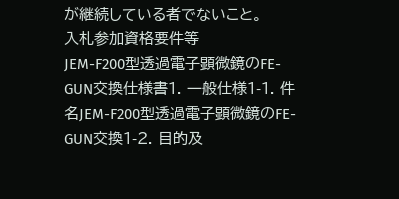が継続している者でないこと。
入札参加資格要件等
JEM-F200型透過電子顕微鏡のFE-GUN交換仕様書1. 一般仕様1-1. 件名JEM-F200型透過電子顕微鏡のFE-GUN交換1-2. 目的及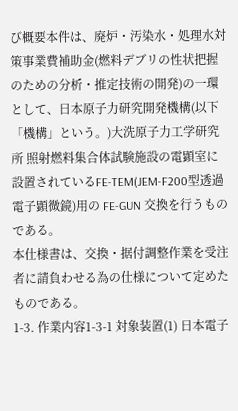び概要本件は、廃炉・汚染水・処理水対策事業費補助金(燃料デブリの性状把握のための分析・推定技術の開発)の一環として、日本原子力研究開発機構(以下「機構」という。)大洗原子力工学研究所 照射燃料集合体試験施設の電顕室に設置されているFE-TEM(JEM-F200型透過電子顕微鏡)用の FE-GUN 交換を行うものである。
本仕様書は、交換・据付調整作業を受注者に請負わせる為の仕様について定めたものである。
1-3. 作業内容1-3-1 対象装置(1) 日本電子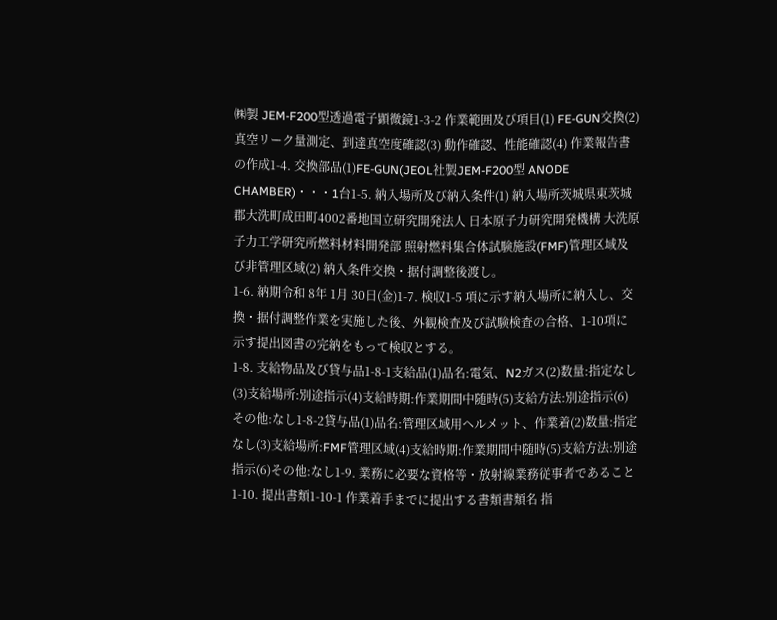㈱製 JEM-F200型透過電子顕微鏡1-3-2 作業範囲及び項目(1) FE-GUN交換(2) 真空リーク量測定、到達真空度確認(3) 動作確認、性能確認(4) 作業報告書の作成1-4. 交換部品(1)FE-GUN(JEOL社製JEM-F200型 ANODE CHAMBER)・・・1台1-5. 納入場所及び納入条件(1) 納入場所茨城県東茨城郡大洗町成田町4002番地国立研究開発法人 日本原子力研究開発機構 大洗原子力工学研究所燃料材料開発部 照射燃料集合体試験施設(FMF)管理区域及び非管理区域(2) 納入条件交換・据付調整後渡し。
1-6. 納期令和 8年 1月 30日(金)1-7. 検収1-5 項に示す納入場所に納入し、交換・据付調整作業を実施した後、外観検査及び試験検査の合格、1-10項に示す提出図書の完納をもって検収とする。
1-8. 支給物品及び貸与品1-8-1支給品(1)品名:電気、N2ガス(2)数量:指定なし(3)支給場所:別途指示(4)支給時期:作業期間中随時(5)支給方法:別途指示(6)その他:なし1-8-2貸与品(1)品名:管理区域用ヘルメット、作業着(2)数量:指定なし(3)支給場所:FMF管理区域(4)支給時期:作業期間中随時(5)支給方法:別途指示(6)その他:なし1-9. 業務に必要な資格等・放射線業務従事者であること1-10. 提出書類1-10-1 作業着手までに提出する書類書類名 指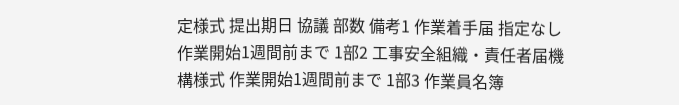定様式 提出期日 協議 部数 備考1 作業着手届 指定なし 作業開始1週間前まで 1部2 工事安全組織・責任者届機構様式 作業開始1週間前まで 1部3 作業員名簿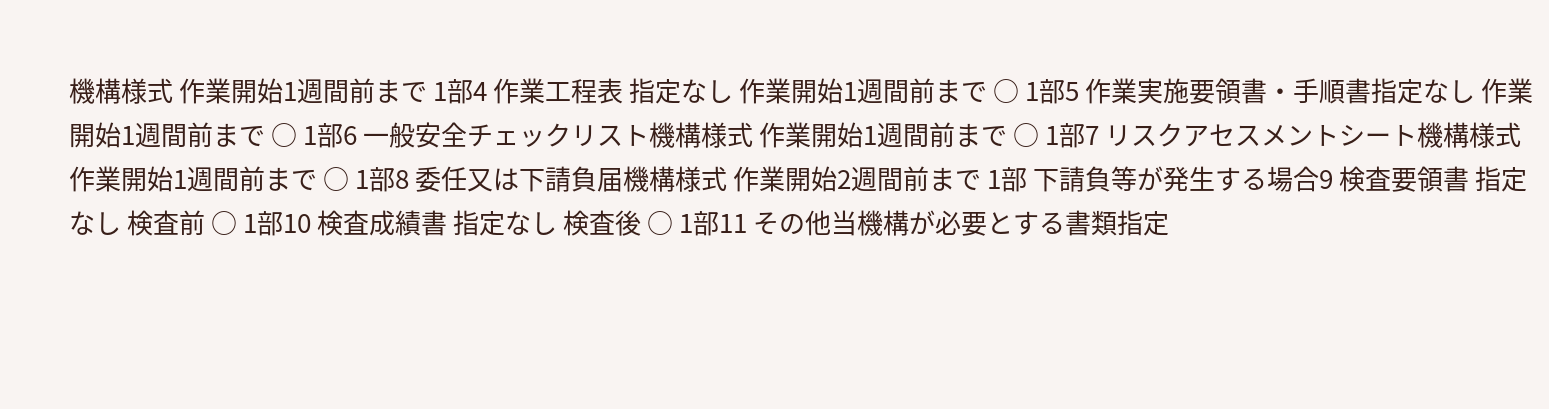機構様式 作業開始1週間前まで 1部4 作業工程表 指定なし 作業開始1週間前まで ○ 1部5 作業実施要領書・手順書指定なし 作業開始1週間前まで ○ 1部6 一般安全チェックリスト機構様式 作業開始1週間前まで ○ 1部7 リスクアセスメントシート機構様式 作業開始1週間前まで ○ 1部8 委任又は下請負届機構様式 作業開始2週間前まで 1部 下請負等が発生する場合9 検査要領書 指定なし 検査前 ○ 1部10 検査成績書 指定なし 検査後 ○ 1部11 その他当機構が必要とする書類指定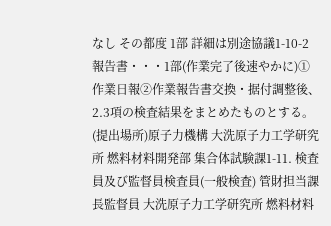なし その都度 1部 詳細は別途協議1-10-2 報告書・・・1部(作業完了後速やかに)①作業日報②作業報告書交換・据付調整後、2.3項の検査結果をまとめたものとする。
(提出場所)原子力機構 大洗原子力工学研究所 燃料材料開発部 集合体試験課1-11. 検査員及び監督員検査員(一般検査) 管財担当課長監督員 大洗原子力工学研究所 燃料材料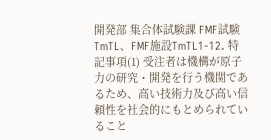開発部 集合体試験課 FMF試験TmTL、FMF施設TmTL1-12. 特記事項(1) 受注者は機構が原子力の研究・開発を行う機関であるため、高い技術力及び高い信頼性を社会的にもとめられていること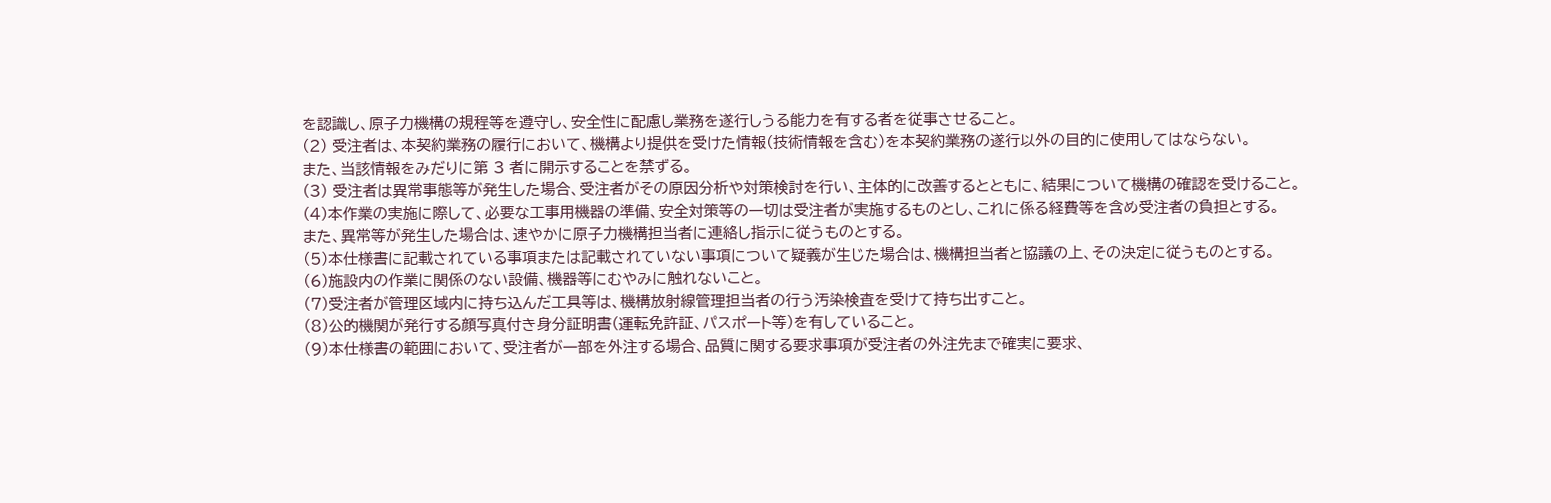を認識し、原子力機構の規程等を遵守し、安全性に配慮し業務を遂行しうる能力を有する者を従事させること。
(2) 受注者は、本契約業務の履行において、機構より提供を受けた情報(技術情報を含む)を本契約業務の遂行以外の目的に使用してはならない。
また、当該情報をみだりに第 3 者に開示することを禁ずる。
(3) 受注者は異常事態等が発生した場合、受注者がその原因分析や対策検討を行い、主体的に改善するとともに、結果について機構の確認を受けること。
(4)本作業の実施に際して、必要な工事用機器の準備、安全対策等の一切は受注者が実施するものとし、これに係る経費等を含め受注者の負担とする。
また、異常等が発生した場合は、速やかに原子力機構担当者に連絡し指示に従うものとする。
(5)本仕様書に記載されている事項または記載されていない事項について疑義が生じた場合は、機構担当者と協議の上、その決定に従うものとする。
(6)施設内の作業に関係のない設備、機器等にむやみに触れないこと。
(7)受注者が管理区域内に持ち込んだ工具等は、機構放射線管理担当者の行う汚染検査を受けて持ち出すこと。
(8)公的機関が発行する顔写真付き身分証明書(運転免許証、パスポート等)を有していること。
(9)本仕様書の範囲において、受注者が一部を外注する場合、品質に関する要求事項が受注者の外注先まで確実に要求、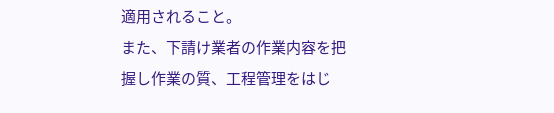適用されること。
また、下請け業者の作業内容を把握し作業の質、工程管理をはじ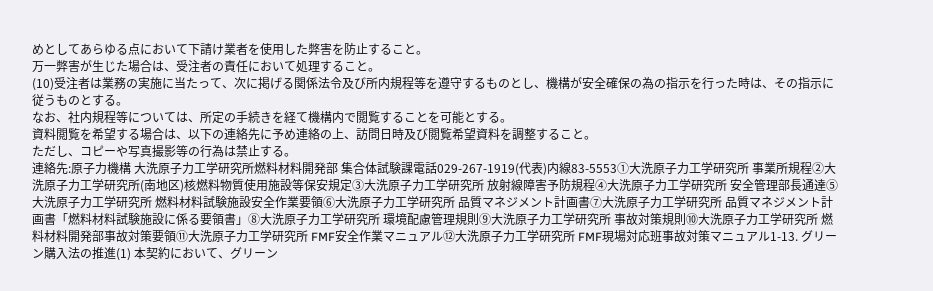めとしてあらゆる点において下請け業者を使用した弊害を防止すること。
万一弊害が生じた場合は、受注者の責任において処理すること。
(10)受注者は業務の実施に当たって、次に掲げる関係法令及び所内規程等を遵守するものとし、機構が安全確保の為の指示を行った時は、その指示に従うものとする。
なお、社内規程等については、所定の手続きを経て機構内で閲覧することを可能とする。
資料閲覧を希望する場合は、以下の連絡先に予め連絡の上、訪問日時及び閲覧希望資料を調整すること。
ただし、コピーや写真撮影等の行為は禁止する。
連絡先:原子力機構 大洗原子力工学研究所燃料材料開発部 集合体試験課電話029-267-1919(代表)内線83-5553①大洗原子力工学研究所 事業所規程②大洗原子力工学研究所(南地区)核燃料物質使用施設等保安規定③大洗原子力工学研究所 放射線障害予防規程④大洗原子力工学研究所 安全管理部長通達⑤大洗原子力工学研究所 燃料材料試験施設安全作業要領⑥大洗原子力工学研究所 品質マネジメント計画書⑦大洗原子力工学研究所 品質マネジメント計画書「燃料材料試験施設に係る要領書」⑧大洗原子力工学研究所 環境配慮管理規則⑨大洗原子力工学研究所 事故対策規則⑩大洗原子力工学研究所 燃料材料開発部事故対策要領⑪大洗原子力工学研究所 FMF安全作業マニュアル⑫大洗原子力工学研究所 FMF現場対応班事故対策マニュアル1-13. グリーン購入法の推進(1) 本契約において、グリーン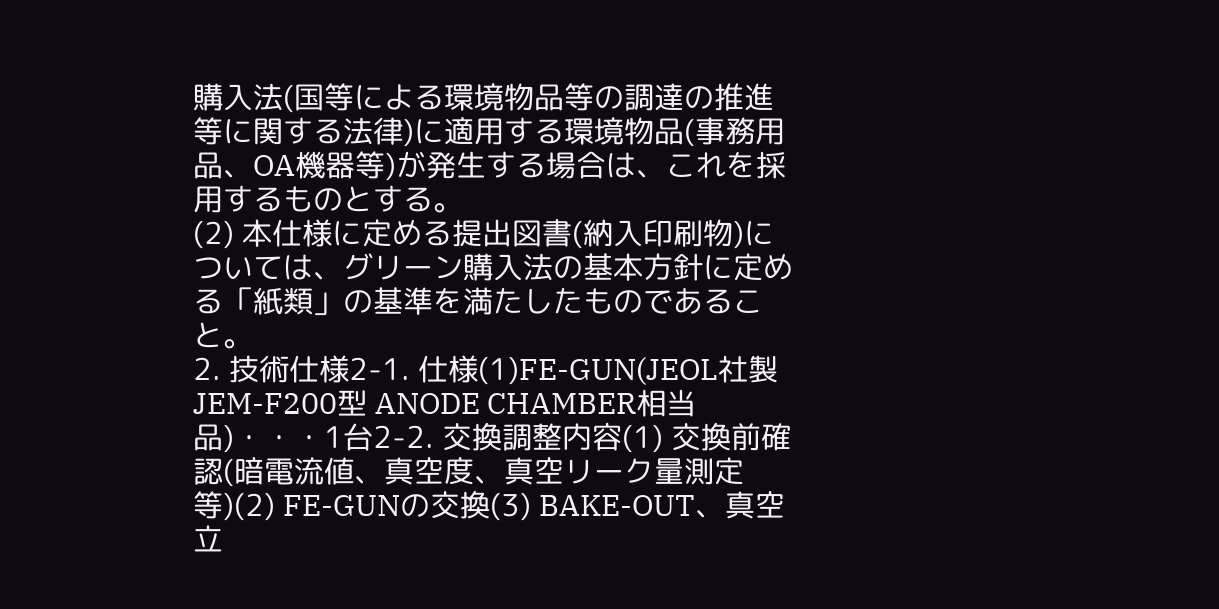購入法(国等による環境物品等の調達の推進等に関する法律)に適用する環境物品(事務用品、OA機器等)が発生する場合は、これを採用するものとする。
(2) 本仕様に定める提出図書(納入印刷物)については、グリーン購入法の基本方針に定める「紙類」の基準を満たしたものであること。
2. 技術仕様2-1. 仕様(1)FE-GUN(JEOL社製JEM-F200型 ANODE CHAMBER相当品)・・・1台2-2. 交換調整内容(1) 交換前確認(暗電流値、真空度、真空リーク量測定等)(2) FE-GUNの交換(3) BAKE-OUT、真空立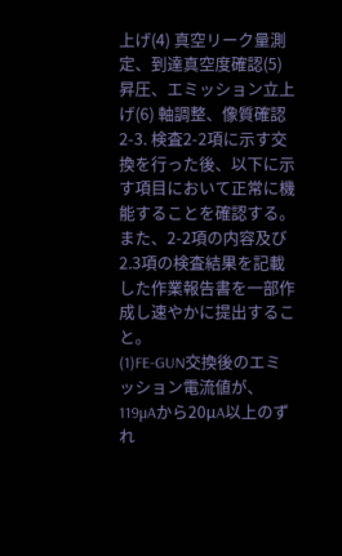上げ(4) 真空リーク量測定、到達真空度確認(5) 昇圧、エミッション立上げ(6) 軸調整、像質確認2-3. 検査2-2項に示す交換を行った後、以下に示す項目において正常に機能することを確認する。
また、2-2項の内容及び2.3項の検査結果を記載した作業報告書を一部作成し速やかに提出すること。
(1)FE-GUN交換後のエミッション電流値が、119µAから20µA以上のずれ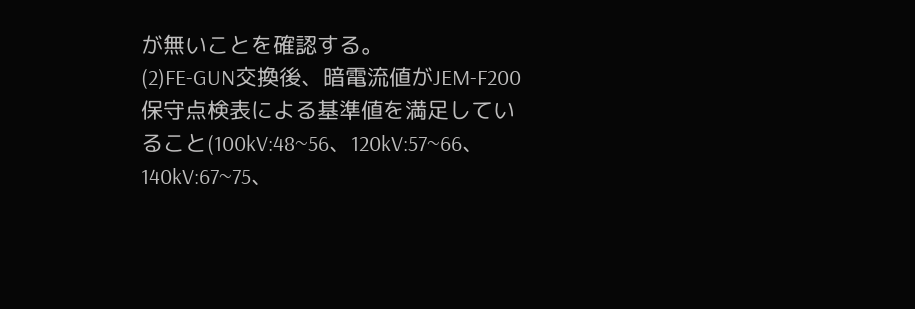が無いことを確認する。
(2)FE-GUN交換後、暗電流値がJEM-F200保守点検表による基準値を満足していること(100kV:48~56、120kV:57~66、140kV:67~75、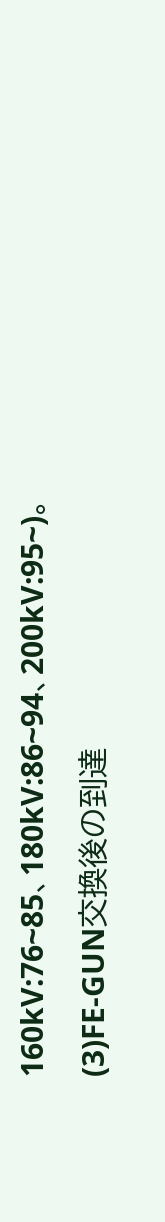160kV:76~85、180kV:86~94、200kV:95~)。
(3)FE-GUN交換後の到達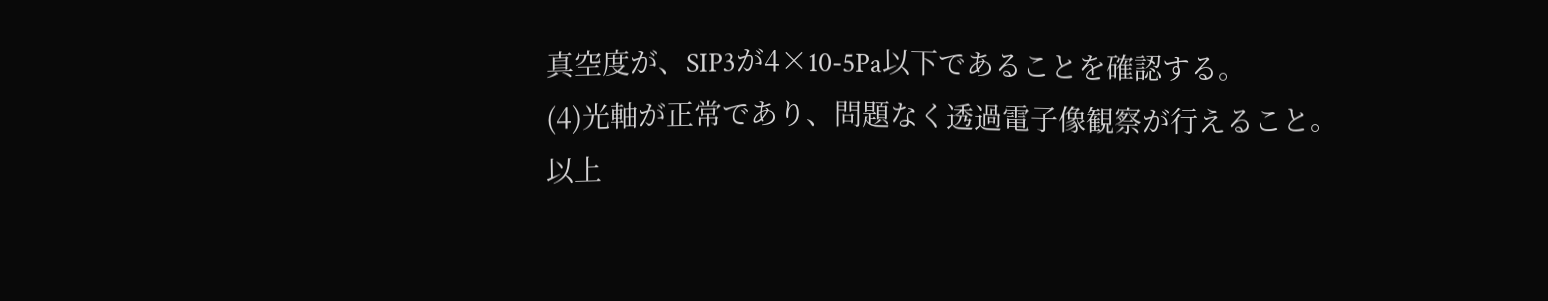真空度が、SIP3が4×10-5Pa以下であることを確認する。
(4)光軸が正常であり、問題なく透過電子像観察が行えること。
以上